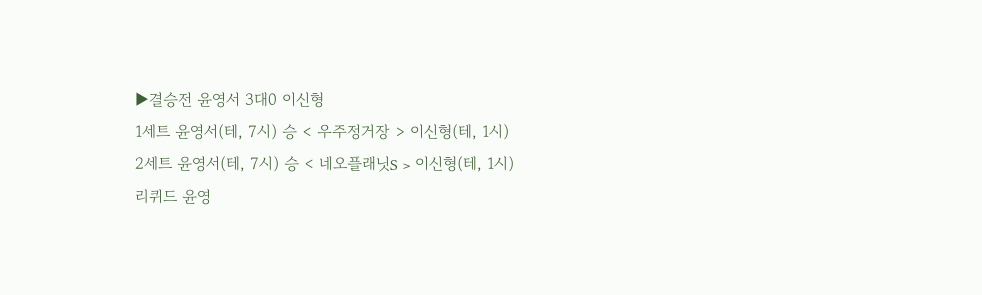▶결승전 윤영서 3대0 이신형
1세트 윤영서(테, 7시) 승 < 우주정거장 > 이신형(테, 1시)
2세트 윤영서(테, 7시) 승 < 네오플래닛S > 이신형(테, 1시)
리퀴드 윤영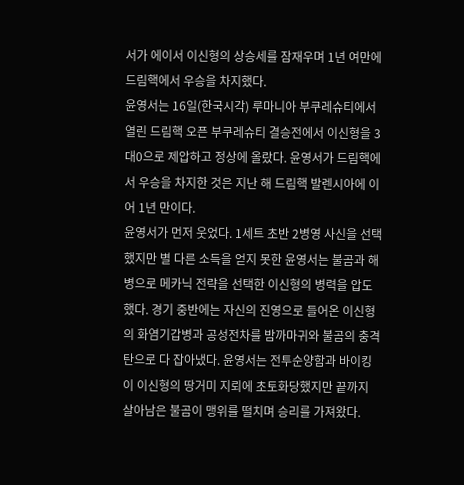서가 에이서 이신형의 상승세를 잠재우며 1년 여만에 드림핵에서 우승을 차지했다.
윤영서는 16일(한국시각) 루마니아 부쿠레슈티에서 열린 드림핵 오픈 부쿠레슈티 결승전에서 이신형을 3대0으로 제압하고 정상에 올랐다. 윤영서가 드림핵에서 우승을 차지한 것은 지난 해 드림핵 발렌시아에 이어 1년 만이다.
윤영서가 먼저 웃었다. 1세트 초반 2병영 사신을 선택했지만 별 다른 소득을 얻지 못한 윤영서는 불곰과 해병으로 메카닉 전략을 선택한 이신형의 병력을 압도했다. 경기 중반에는 자신의 진영으로 들어온 이신형의 화염기갑병과 공성전차를 밤까마귀와 불곰의 충격탄으로 다 잡아냈다. 윤영서는 전투순양함과 바이킹이 이신형의 땅거미 지뢰에 초토화당했지만 끝까지 살아남은 불곰이 맹위를 떨치며 승리를 가져왔다.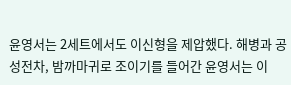윤영서는 2세트에서도 이신형을 제압했다. 해병과 공성전차, 밤까마귀로 조이기를 들어간 윤영서는 이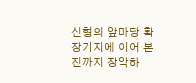신형의 앞마당 확장기지에 이어 본진까지 장악하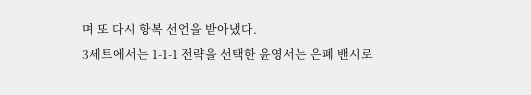며 또 다시 항복 선언을 받아냈다.
3세트에서는 1-1-1 전략을 선택한 윤영서는 은폐 밴시로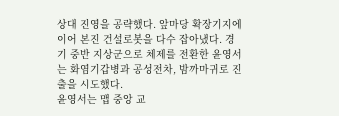상대 진영을 공략했다. 앞마당 확장기지에 이어 본진 건설로봇을 다수 잡아냈다. 경기 중반 지상군으로 체제를 전환한 윤영서는 화염기갑병과 공성전차, 밤까마귀로 진출을 시도했다.
윤영서는 맵 중앙 교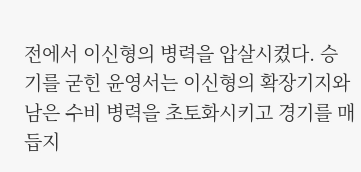전에서 이신형의 병력을 압살시켰다. 승기를 굳힌 윤영서는 이신형의 확장기지와 남은 수비 병력을 초토화시키고 경기를 매듭지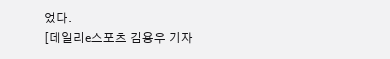었다.
[데일리e스포츠 김용우 기자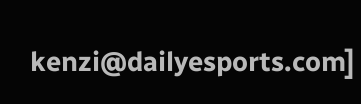kenzi@dailyesports.com]